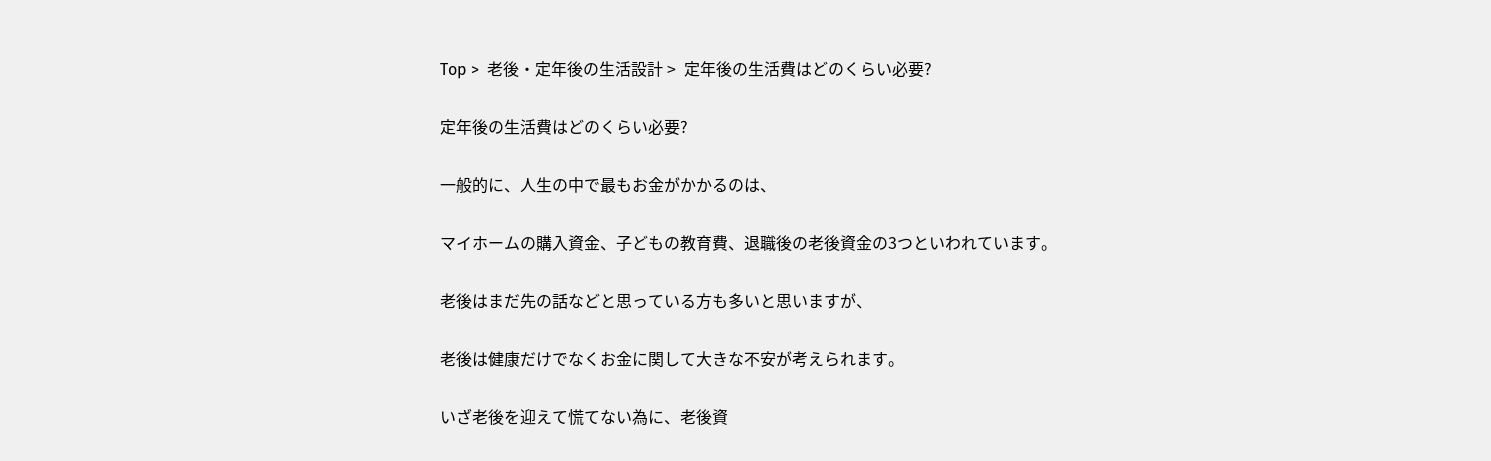Top >  老後・定年後の生活設計 >  定年後の生活費はどのくらい必要?

定年後の生活費はどのくらい必要?

一般的に、人生の中で最もお金がかかるのは、

マイホームの購入資金、子どもの教育費、退職後の老後資金の3つといわれています。

老後はまだ先の話などと思っている方も多いと思いますが、

老後は健康だけでなくお金に関して大きな不安が考えられます。

いざ老後を迎えて慌てない為に、老後資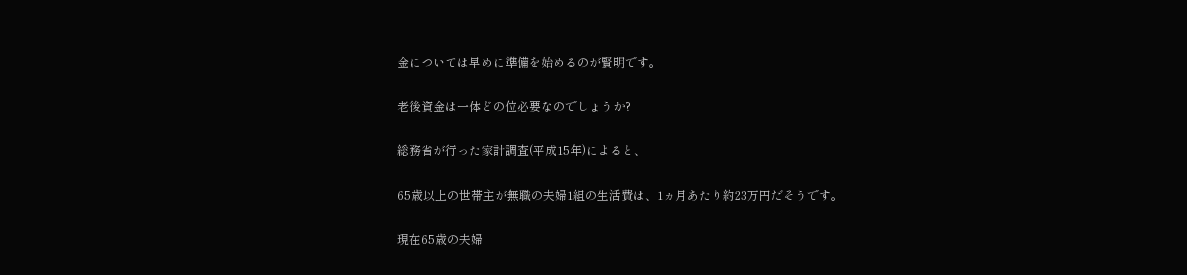金については早めに準備を始めるのが賢明です。

老後資金は一体どの位必要なのでしょうか?

総務省が行った家計調査(平成15年)によると、

65歳以上の世帯主が無職の夫婦1組の生活費は、1ヵ月あたり約23万円だそうです。

現在65歳の夫婦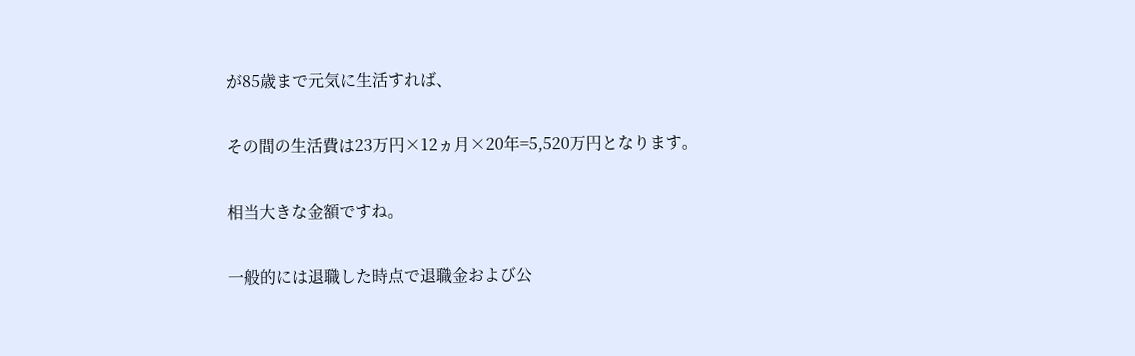が85歳まで元気に生活すれば、

その間の生活費は23万円×12ヵ月×20年=5,520万円となります。

相当大きな金額ですね。

一般的には退職した時点で退職金および公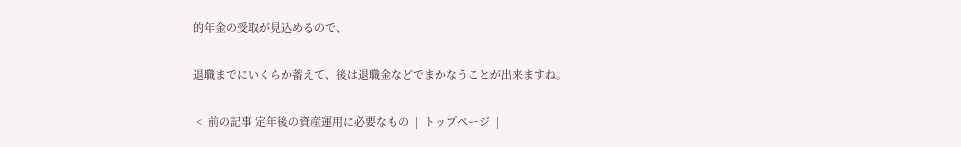的年金の受取が見込めるので、

退職までにいくらか蓄えて、後は退職金などでまかなうことが出来ますね。

 <  前の記事 定年後の資産運用に必要なもの  |  トップページ  |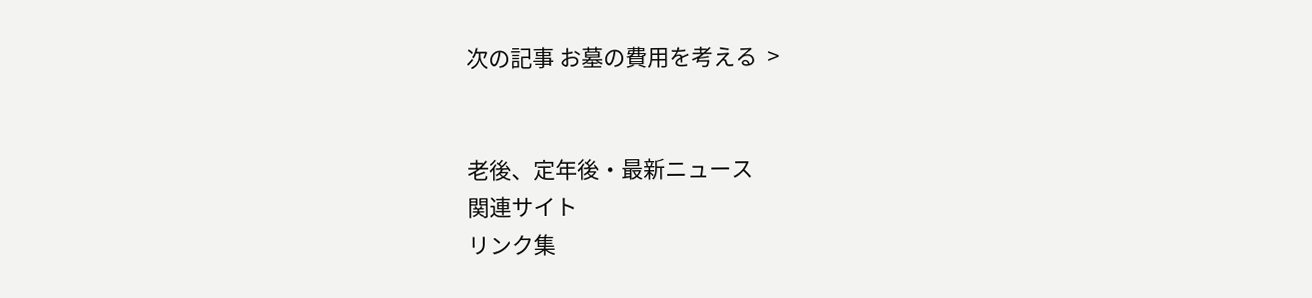次の記事 お墓の費用を考える  >


老後、定年後・最新ニュース
関連サイト
リンク集